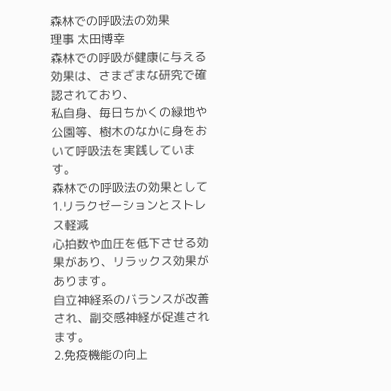森林での呼吸法の効果
理事 太田博幸
森林での呼吸が健康に与える効果は、さまざまな研究で確認されており、
私自身、毎日ちかくの緑地や公園等、樹木のなかに身をおいて呼吸法を実践しています。
森林での呼吸法の効果として
1.リラクゼーションとストレス軽減
心拍数や血圧を低下させる効果があり、リラックス効果があります。
自立神経系のバランスが改善され、副交感神経が促進されます。
2.免疫機能の向上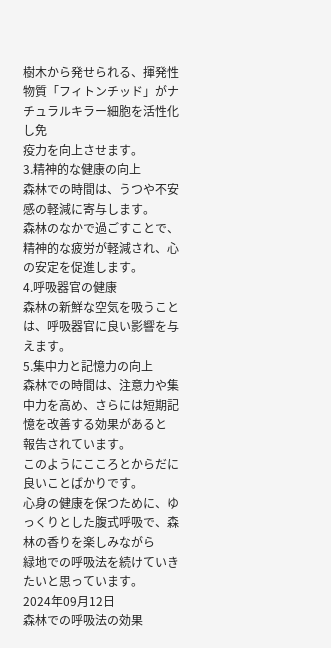樹木から発せられる、揮発性物質「フィトンチッド」がナチュラルキラー細胞を活性化し免
疫力を向上させます。
3.精神的な健康の向上
森林での時間は、うつや不安感の軽減に寄与します。
森林のなかで過ごすことで、精神的な疲労が軽減され、心の安定を促進します。
4.呼吸器官の健康
森林の新鮮な空気を吸うことは、呼吸器官に良い影響を与えます。
5.集中力と記憶力の向上
森林での時間は、注意力や集中力を高め、さらには短期記憶を改善する効果があると
報告されています。
このようにこころとからだに良いことばかりです。
心身の健康を保つために、ゆっくりとした腹式呼吸で、森林の香りを楽しみながら
緑地での呼吸法を続けていきたいと思っています。
2024年09月12日
森林での呼吸法の効果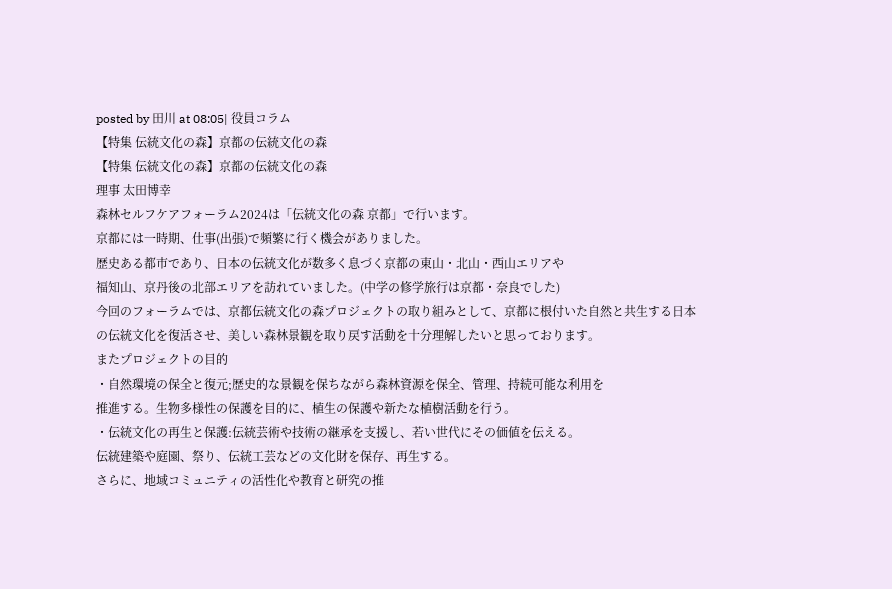posted by 田川 at 08:05| 役員コラム
【特集 伝統文化の森】京都の伝統文化の森
【特集 伝統文化の森】京都の伝統文化の森
理事 太田博幸
森林セルフケアフォーラム2024は「伝統文化の森 京都」で行います。
京都には一時期、仕事(出張)で頻繁に行く機会がありました。
歴史ある都市であり、日本の伝統文化が数多く息づく京都の東山・北山・西山エリアや
福知山、京丹後の北部エリアを訪れていました。(中学の修学旅行は京都・奈良でした)
今回のフォーラムでは、京都伝統文化の森プロジェクトの取り組みとして、京都に根付いた自然と共生する日本の伝統文化を復活させ、美しい森林景観を取り戻す活動を十分理解したいと思っております。
またプロジェクトの目的
・自然環境の保全と復元;歴史的な景観を保ちながら森林資源を保全、管理、持続可能な利用を
推進する。生物多様性の保護を目的に、植生の保護や新たな植樹活動を行う。
・伝統文化の再生と保護:伝統芸術や技術の継承を支援し、若い世代にその価値を伝える。
伝統建築や庭園、祭り、伝統工芸などの文化財を保存、再生する。
さらに、地域コミュニティの活性化や教育と研究の推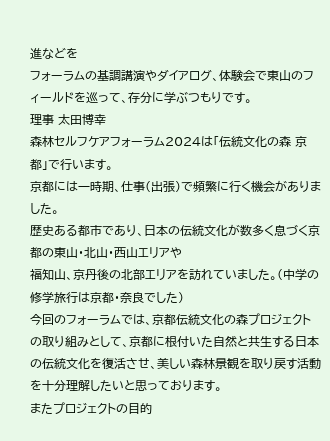進などを
フォーラムの基調講演やダイアログ、体験会で東山のフィールドを巡って、存分に学ぶつもりです。
理事 太田博幸
森林セルフケアフォーラム2024は「伝統文化の森 京都」で行います。
京都には一時期、仕事(出張)で頻繁に行く機会がありました。
歴史ある都市であり、日本の伝統文化が数多く息づく京都の東山・北山・西山エリアや
福知山、京丹後の北部エリアを訪れていました。(中学の修学旅行は京都・奈良でした)
今回のフォーラムでは、京都伝統文化の森プロジェクトの取り組みとして、京都に根付いた自然と共生する日本の伝統文化を復活させ、美しい森林景観を取り戻す活動を十分理解したいと思っております。
またプロジェクトの目的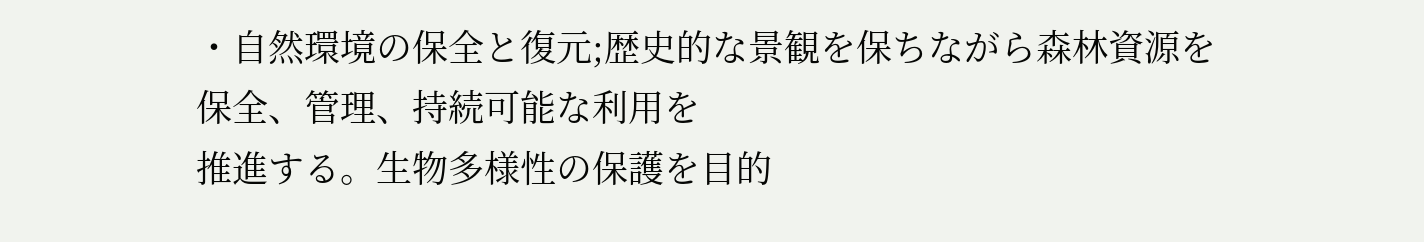・自然環境の保全と復元;歴史的な景観を保ちながら森林資源を保全、管理、持続可能な利用を
推進する。生物多様性の保護を目的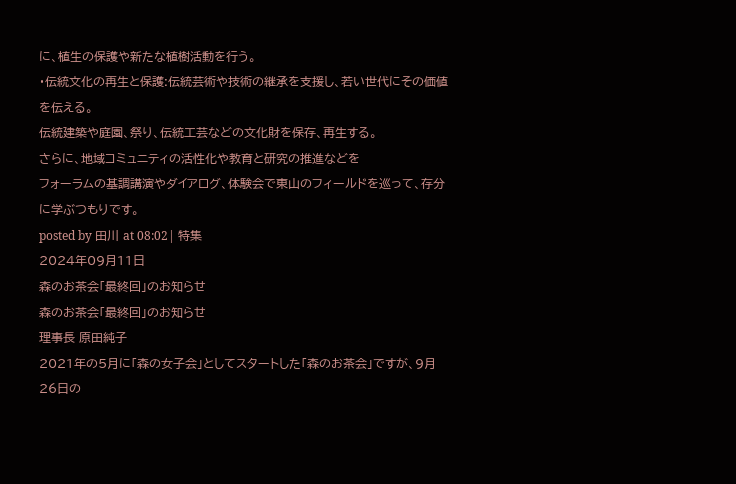に、植生の保護や新たな植樹活動を行う。
・伝統文化の再生と保護:伝統芸術や技術の継承を支援し、若い世代にその価値を伝える。
伝統建築や庭園、祭り、伝統工芸などの文化財を保存、再生する。
さらに、地域コミュニティの活性化や教育と研究の推進などを
フォーラムの基調講演やダイアログ、体験会で東山のフィールドを巡って、存分に学ぶつもりです。
posted by 田川 at 08:02| 特集
2024年09月11日
森のお茶会「最終回」のお知らせ
森のお茶会「最終回」のお知らせ
理事長 原田純子
2021年の5月に「森の女子会」としてスタートした「森のお茶会」ですが、9月26日の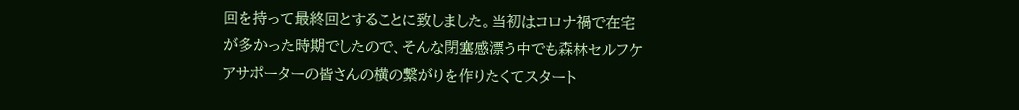回を持って最終回とすることに致しました。当初はコロナ禍で在宅が多かった時期でしたので、そんな閉塞感漂う中でも森林セルフケアサポーターの皆さんの横の繋がりを作りたくてスタート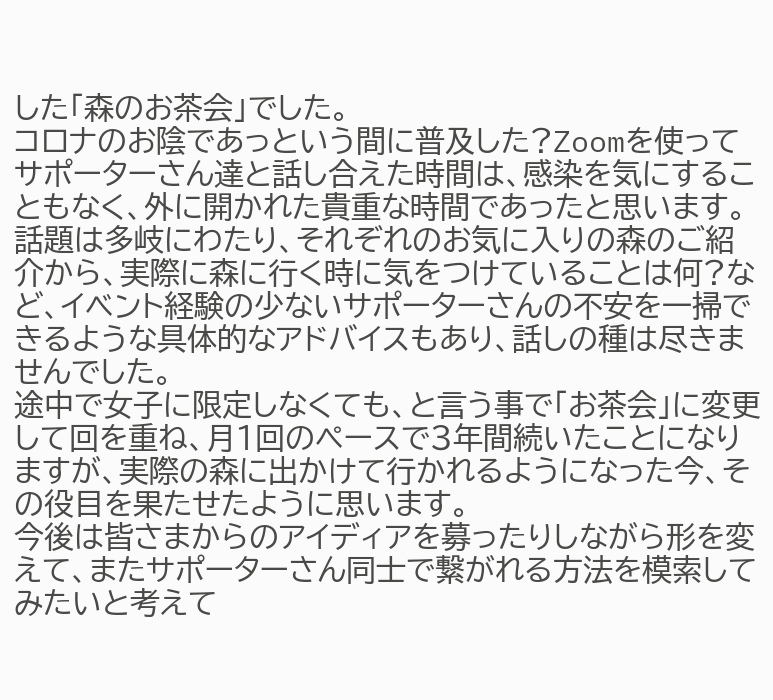した「森のお茶会」でした。
コロナのお陰であっという間に普及した?Zoomを使ってサポーターさん達と話し合えた時間は、感染を気にすることもなく、外に開かれた貴重な時間であったと思います。話題は多岐にわたり、それぞれのお気に入りの森のご紹介から、実際に森に行く時に気をつけていることは何?など、イベント経験の少ないサポーターさんの不安を一掃できるような具体的なアドバイスもあり、話しの種は尽きませんでした。
途中で女子に限定しなくても、と言う事で「お茶会」に変更して回を重ね、月1回のペースで3年間続いたことになりますが、実際の森に出かけて行かれるようになった今、その役目を果たせたように思います。
今後は皆さまからのアイディアを募ったりしながら形を変えて、またサポーターさん同士で繋がれる方法を模索してみたいと考えて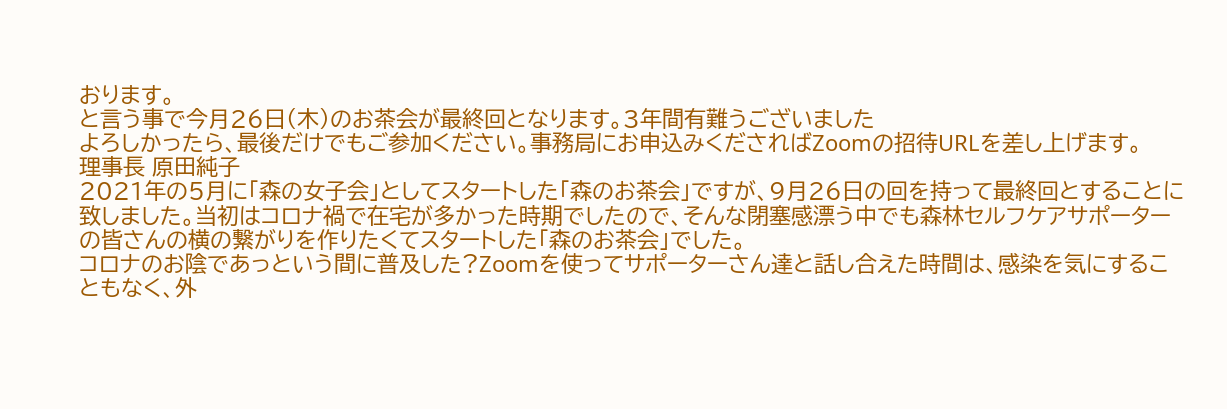おります。
と言う事で今月26日(木)のお茶会が最終回となります。3年間有難うございました
よろしかったら、最後だけでもご参加ください。事務局にお申込みくださればZoomの招待URLを差し上げます。
理事長 原田純子
2021年の5月に「森の女子会」としてスタートした「森のお茶会」ですが、9月26日の回を持って最終回とすることに致しました。当初はコロナ禍で在宅が多かった時期でしたので、そんな閉塞感漂う中でも森林セルフケアサポーターの皆さんの横の繋がりを作りたくてスタートした「森のお茶会」でした。
コロナのお陰であっという間に普及した?Zoomを使ってサポーターさん達と話し合えた時間は、感染を気にすることもなく、外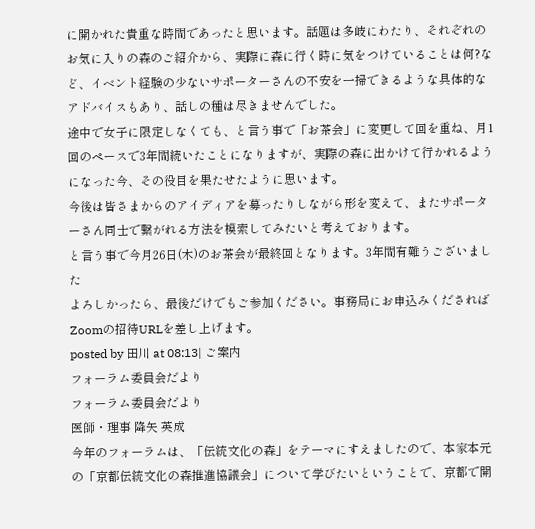に開かれた貴重な時間であったと思います。話題は多岐にわたり、それぞれのお気に入りの森のご紹介から、実際に森に行く時に気をつけていることは何?など、イベント経験の少ないサポーターさんの不安を一掃できるような具体的なアドバイスもあり、話しの種は尽きませんでした。
途中で女子に限定しなくても、と言う事で「お茶会」に変更して回を重ね、月1回のペースで3年間続いたことになりますが、実際の森に出かけて行かれるようになった今、その役目を果たせたように思います。
今後は皆さまからのアイディアを募ったりしながら形を変えて、またサポーターさん同士で繋がれる方法を模索してみたいと考えております。
と言う事で今月26日(木)のお茶会が最終回となります。3年間有難うございました
よろしかったら、最後だけでもご参加ください。事務局にお申込みくださればZoomの招待URLを差し上げます。
posted by 田川 at 08:13| ご案内
フォーラム委員会だより
フォーラム委員会だより
医師・理事 降矢 英成
今年のフォーラムは、「伝統文化の森」をテーマにすえましたので、本家本元の「京都伝統文化の森推進協議会」について学びたいということで、京都で開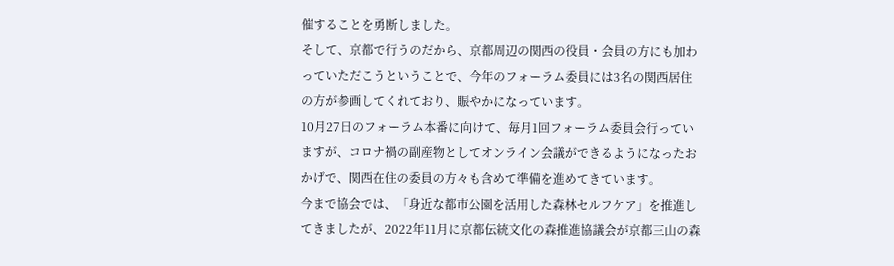催することを勇断しました。
そして、京都で行うのだから、京都周辺の関西の役員・会員の方にも加わっていただこうということで、今年のフォーラム委員には3名の関西居住の方が参画してくれており、賑やかになっています。
10月27日のフォーラム本番に向けて、毎月1回フォーラム委員会行っていますが、コロナ禍の副産物としてオンライン会議ができるようになったおかげで、関西在住の委員の方々も含めて準備を進めてきています。
今まで協会では、「身近な都市公園を活用した森林セルフケア」を推進してきましたが、2022年11月に京都伝統文化の森推進協議会が京都三山の森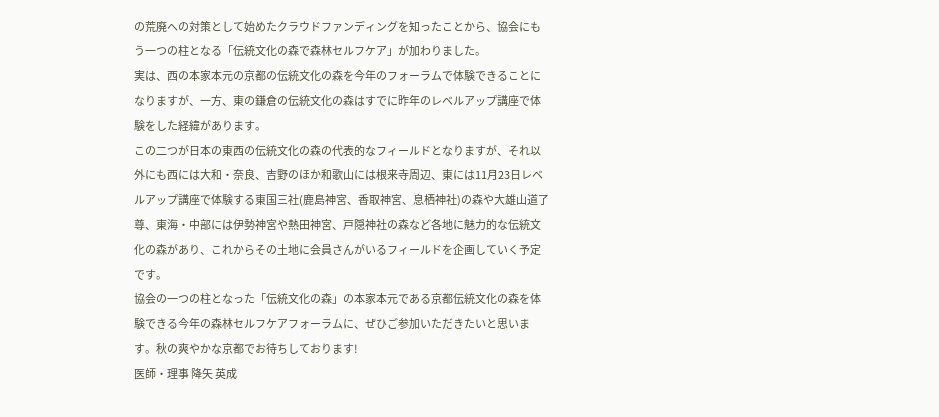の荒廃への対策として始めたクラウドファンディングを知ったことから、協会にもう一つの柱となる「伝統文化の森で森林セルフケア」が加わりました。
実は、西の本家本元の京都の伝統文化の森を今年のフォーラムで体験できることになりますが、一方、東の鎌倉の伝統文化の森はすでに昨年のレベルアップ講座で体験をした経緯があります。
この二つが日本の東西の伝統文化の森の代表的なフィールドとなりますが、それ以外にも西には大和・奈良、吉野のほか和歌山には根来寺周辺、東には11月23日レベルアップ講座で体験する東国三社(鹿島神宮、香取神宮、息栖神社)の森や大雄山道了尊、東海・中部には伊勢神宮や熱田神宮、戸隠神社の森など各地に魅力的な伝統文化の森があり、これからその土地に会員さんがいるフィールドを企画していく予定です。
協会の一つの柱となった「伝統文化の森」の本家本元である京都伝統文化の森を体験できる今年の森林セルフケアフォーラムに、ぜひご参加いただきたいと思います。秋の爽やかな京都でお待ちしております!
医師・理事 降矢 英成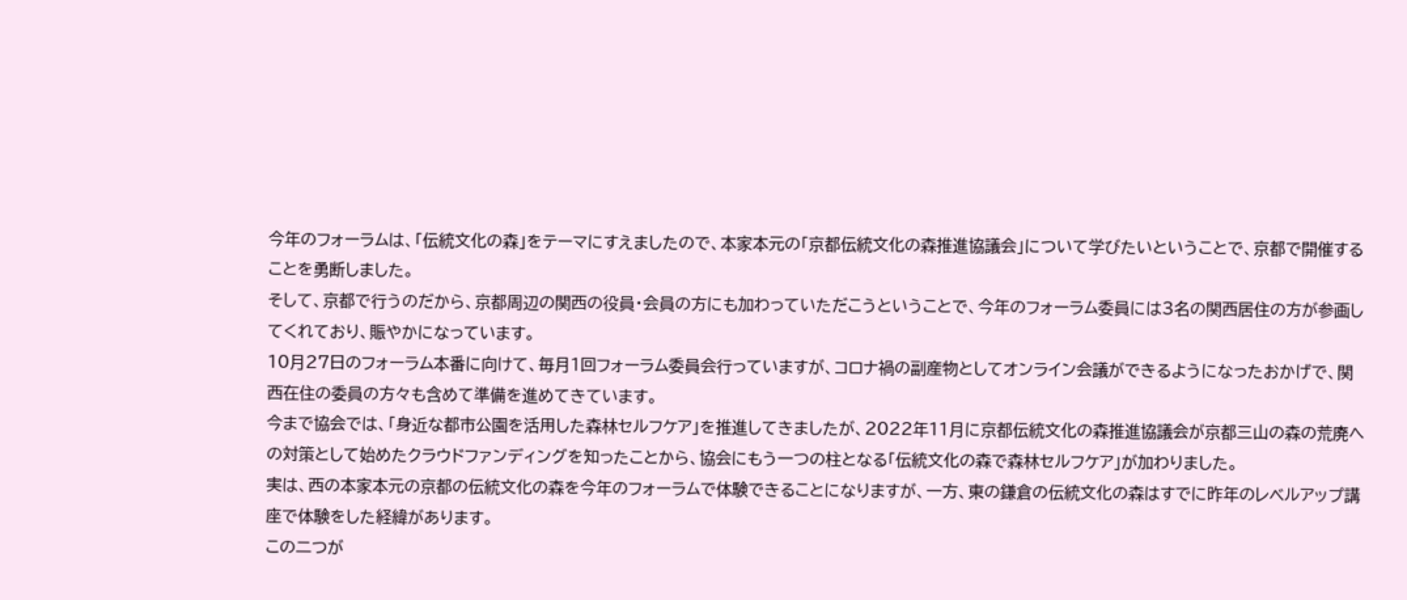今年のフォーラムは、「伝統文化の森」をテーマにすえましたので、本家本元の「京都伝統文化の森推進協議会」について学びたいということで、京都で開催することを勇断しました。
そして、京都で行うのだから、京都周辺の関西の役員・会員の方にも加わっていただこうということで、今年のフォーラム委員には3名の関西居住の方が参画してくれており、賑やかになっています。
10月27日のフォーラム本番に向けて、毎月1回フォーラム委員会行っていますが、コロナ禍の副産物としてオンライン会議ができるようになったおかげで、関西在住の委員の方々も含めて準備を進めてきています。
今まで協会では、「身近な都市公園を活用した森林セルフケア」を推進してきましたが、2022年11月に京都伝統文化の森推進協議会が京都三山の森の荒廃への対策として始めたクラウドファンディングを知ったことから、協会にもう一つの柱となる「伝統文化の森で森林セルフケア」が加わりました。
実は、西の本家本元の京都の伝統文化の森を今年のフォーラムで体験できることになりますが、一方、東の鎌倉の伝統文化の森はすでに昨年のレベルアップ講座で体験をした経緯があります。
この二つが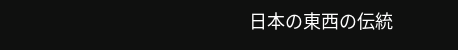日本の東西の伝統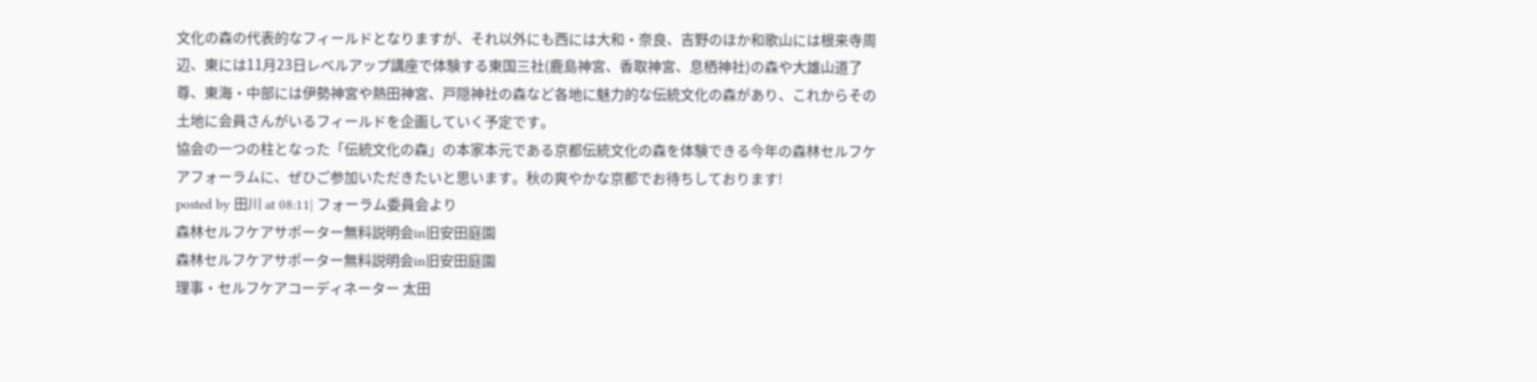文化の森の代表的なフィールドとなりますが、それ以外にも西には大和・奈良、吉野のほか和歌山には根来寺周辺、東には11月23日レベルアップ講座で体験する東国三社(鹿島神宮、香取神宮、息栖神社)の森や大雄山道了尊、東海・中部には伊勢神宮や熱田神宮、戸隠神社の森など各地に魅力的な伝統文化の森があり、これからその土地に会員さんがいるフィールドを企画していく予定です。
協会の一つの柱となった「伝統文化の森」の本家本元である京都伝統文化の森を体験できる今年の森林セルフケアフォーラムに、ぜひご参加いただきたいと思います。秋の爽やかな京都でお待ちしております!
posted by 田川 at 08:11| フォーラム委員会より
森林セルフケアサポーター無料説明会in旧安田庭園
森林セルフケアサポーター無料説明会in旧安田庭園
理事・セルフケアコーディネーター 太田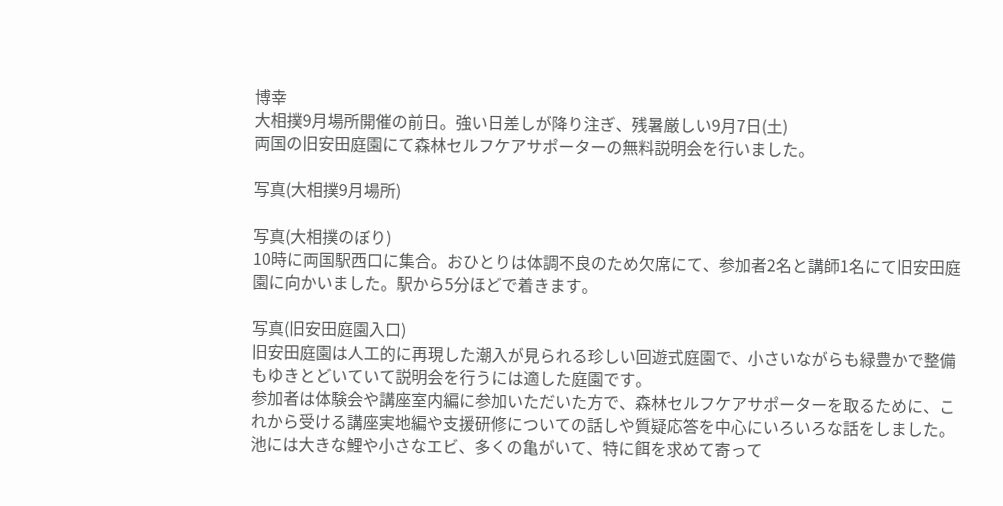博幸
大相撲9月場所開催の前日。強い日差しが降り注ぎ、残暑厳しい9月7日(土)
両国の旧安田庭園にて森林セルフケアサポーターの無料説明会を行いました。

写真(大相撲9月場所)

写真(大相撲のぼり)
10時に両国駅西口に集合。おひとりは体調不良のため欠席にて、参加者2名と講師1名にて旧安田庭園に向かいました。駅から5分ほどで着きます。

写真(旧安田庭園入口)
旧安田庭園は人工的に再現した潮入が見られる珍しい回遊式庭園で、小さいながらも緑豊かで整備もゆきとどいていて説明会を行うには適した庭園です。
参加者は体験会や講座室内編に参加いただいた方で、森林セルフケアサポーターを取るために、これから受ける講座実地編や支援研修についての話しや質疑応答を中心にいろいろな話をしました。
池には大きな鯉や小さなエビ、多くの亀がいて、特に餌を求めて寄って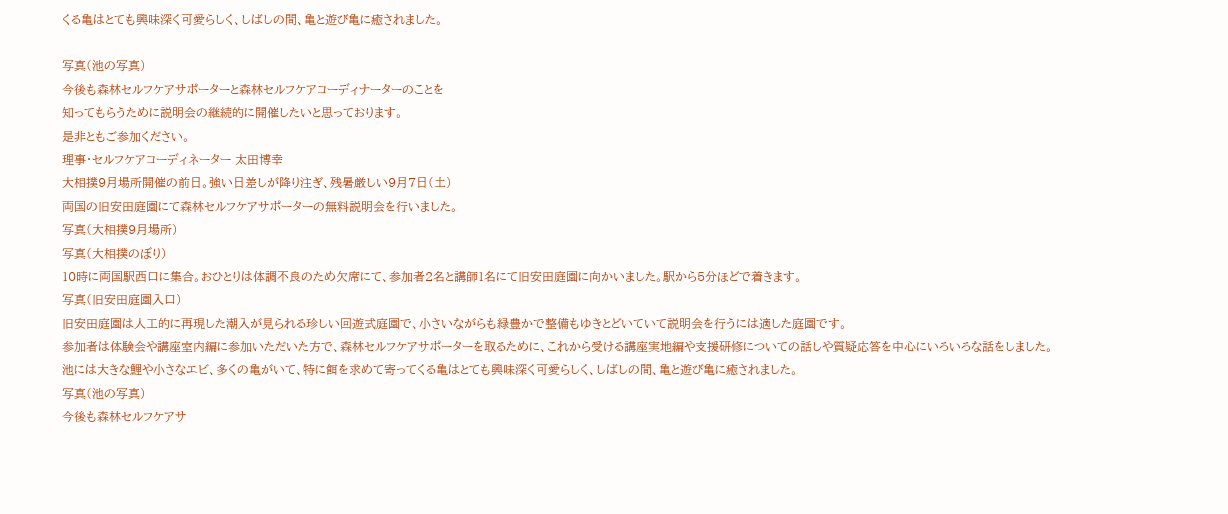くる亀はとても興味深く可愛らしく、しばしの間、亀と遊び亀に癒されました。

写真(池の写真)
今後も森林セルフケアサポーターと森林セルフケアコーディナーターのことを
知ってもらうために説明会の継続的に開催したいと思っております。
是非ともご参加ください。
理事・セルフケアコーディネーター 太田博幸
大相撲9月場所開催の前日。強い日差しが降り注ぎ、残暑厳しい9月7日(土)
両国の旧安田庭園にて森林セルフケアサポーターの無料説明会を行いました。
写真(大相撲9月場所)
写真(大相撲のぼり)
10時に両国駅西口に集合。おひとりは体調不良のため欠席にて、参加者2名と講師1名にて旧安田庭園に向かいました。駅から5分ほどで着きます。
写真(旧安田庭園入口)
旧安田庭園は人工的に再現した潮入が見られる珍しい回遊式庭園で、小さいながらも緑豊かで整備もゆきとどいていて説明会を行うには適した庭園です。
参加者は体験会や講座室内編に参加いただいた方で、森林セルフケアサポーターを取るために、これから受ける講座実地編や支援研修についての話しや質疑応答を中心にいろいろな話をしました。
池には大きな鯉や小さなエビ、多くの亀がいて、特に餌を求めて寄ってくる亀はとても興味深く可愛らしく、しばしの間、亀と遊び亀に癒されました。
写真(池の写真)
今後も森林セルフケアサ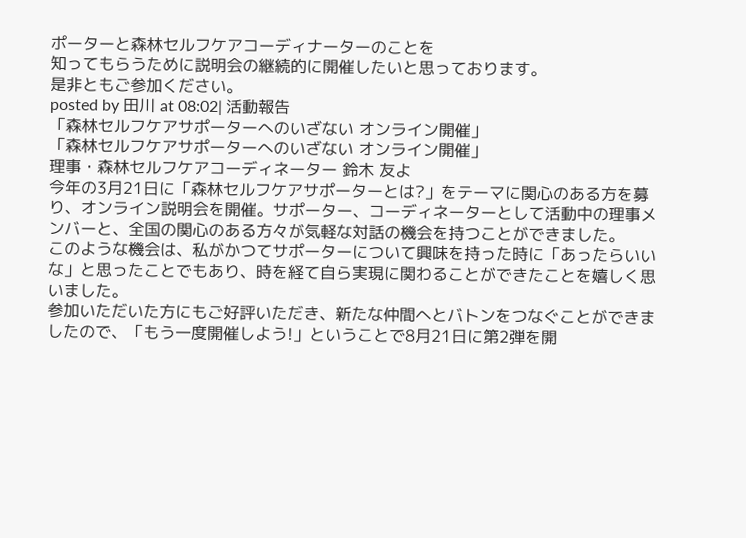ポーターと森林セルフケアコーディナーターのことを
知ってもらうために説明会の継続的に開催したいと思っております。
是非ともご参加ください。
posted by 田川 at 08:02| 活動報告
「森林セルフケアサポーターへのいざない オンライン開催」
「森林セルフケアサポーターへのいざない オンライン開催」
理事・森林セルフケアコーディネーター 鈴木 友よ
今年の3月21日に「森林セルフケアサポーターとは?」をテーマに関心のある方を募り、オンライン説明会を開催。サポーター、コーディネーターとして活動中の理事メンバーと、全国の関心のある方々が気軽な対話の機会を持つことができました。
このような機会は、私がかつてサポーターについて興味を持った時に「あったらいいな」と思ったことでもあり、時を経て自ら実現に関わることができたことを嬉しく思いました。
参加いただいた方にもご好評いただき、新たな仲間へとバトンをつなぐことができましたので、「もう一度開催しよう!」ということで8月21日に第2弾を開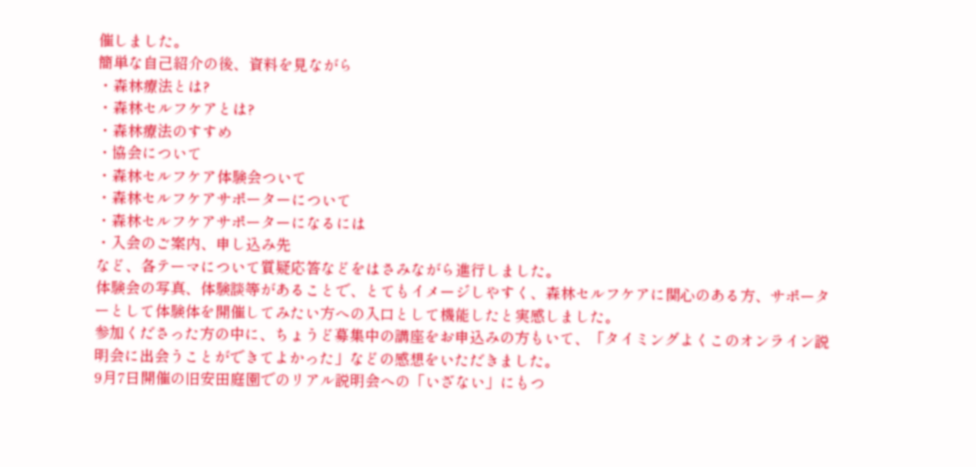催しました。
簡単な自己紹介の後、資料を見ながら
・森林療法とは?
・森林セルフケアとは?
・森林療法のすすめ
・協会について
・森林セルフケア体験会ついて
・森林セルフケアサポーターについて
・森林セルフケアサポーターになるには
・入会のご案内、申し込み先
など、各テーマについて質疑応答などをはさみながら進行しました。
体験会の写真、体験談等があることで、とてもイメージしやすく、森林セルフケアに関心のある方、サポーターとして体験体を開催してみたい方への入口として機能したと実感しました。
参加くださった方の中に、ちょうど募集中の講座をお申込みの方もいて、「タイミングよくこのオンライン説明会に出会うことができてよかった」などの感想をいただきました。
9月7日開催の旧安田庭園でのリアル説明会への「いざない」にもつ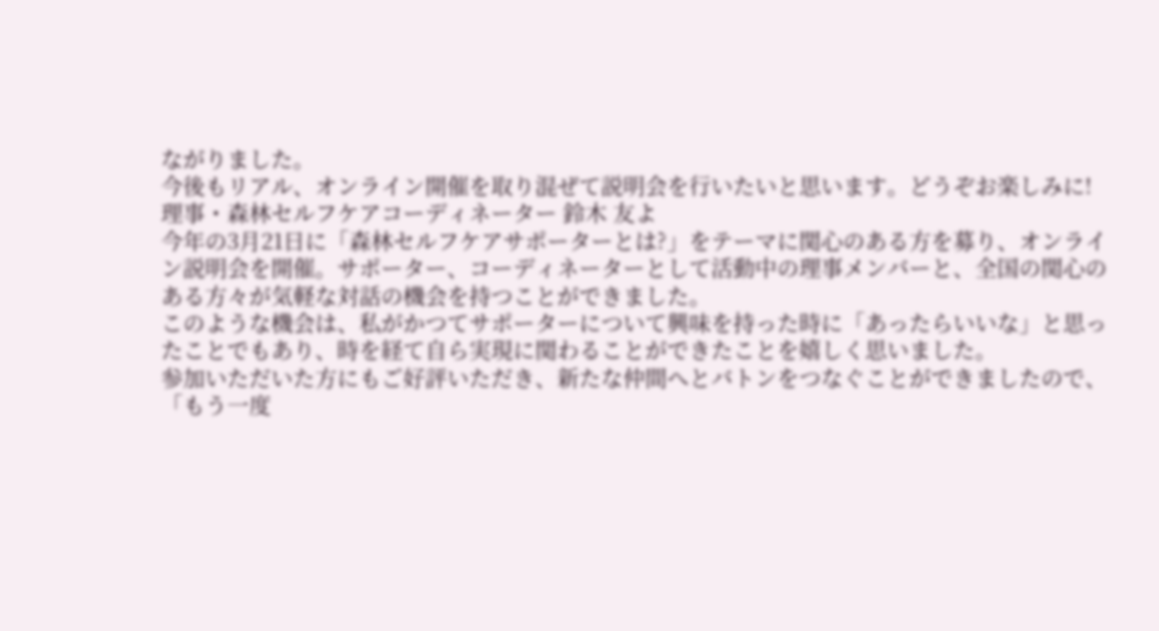ながりました。
今後もリアル、オンライン開催を取り混ぜて説明会を行いたいと思います。どうぞお楽しみに!
理事・森林セルフケアコーディネーター 鈴木 友よ
今年の3月21日に「森林セルフケアサポーターとは?」をテーマに関心のある方を募り、オンライン説明会を開催。サポーター、コーディネーターとして活動中の理事メンバーと、全国の関心のある方々が気軽な対話の機会を持つことができました。
このような機会は、私がかつてサポーターについて興味を持った時に「あったらいいな」と思ったことでもあり、時を経て自ら実現に関わることができたことを嬉しく思いました。
参加いただいた方にもご好評いただき、新たな仲間へとバトンをつなぐことができましたので、「もう一度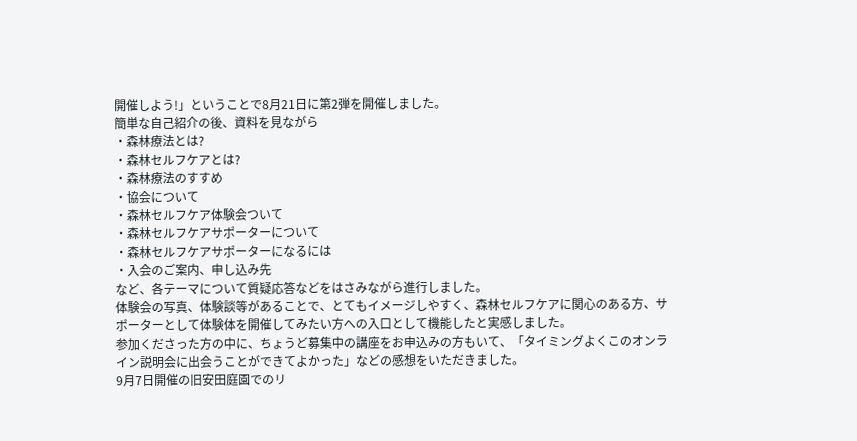開催しよう!」ということで8月21日に第2弾を開催しました。
簡単な自己紹介の後、資料を見ながら
・森林療法とは?
・森林セルフケアとは?
・森林療法のすすめ
・協会について
・森林セルフケア体験会ついて
・森林セルフケアサポーターについて
・森林セルフケアサポーターになるには
・入会のご案内、申し込み先
など、各テーマについて質疑応答などをはさみながら進行しました。
体験会の写真、体験談等があることで、とてもイメージしやすく、森林セルフケアに関心のある方、サポーターとして体験体を開催してみたい方への入口として機能したと実感しました。
参加くださった方の中に、ちょうど募集中の講座をお申込みの方もいて、「タイミングよくこのオンライン説明会に出会うことができてよかった」などの感想をいただきました。
9月7日開催の旧安田庭園でのリ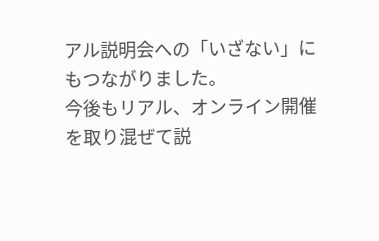アル説明会への「いざない」にもつながりました。
今後もリアル、オンライン開催を取り混ぜて説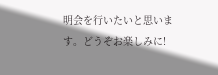明会を行いたいと思います。どうぞお楽しみに!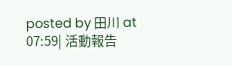posted by 田川 at 07:59| 活動報告